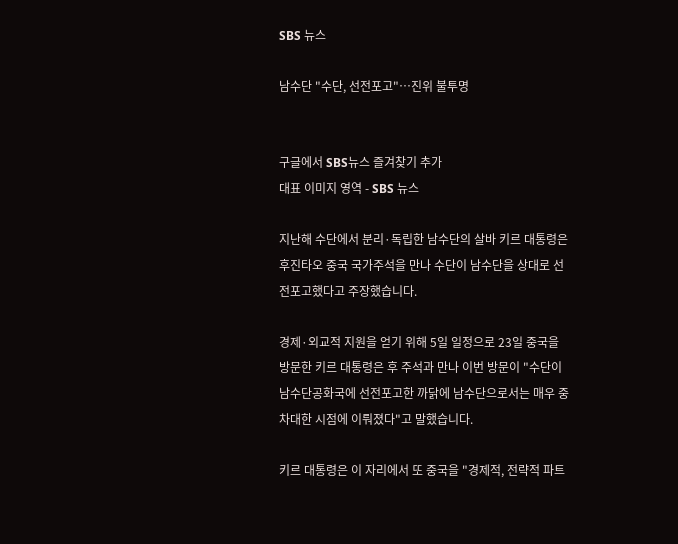SBS 뉴스

남수단 "수단, 선전포고"…진위 불투명


구글에서 SBS뉴스 즐겨찾기 추가
대표 이미지 영역 - SBS 뉴스

지난해 수단에서 분리·독립한 남수단의 살바 키르 대통령은 후진타오 중국 국가주석을 만나 수단이 남수단을 상대로 선전포고했다고 주장했습니다.

경제·외교적 지원을 얻기 위해 5일 일정으로 23일 중국을 방문한 키르 대통령은 후 주석과 만나 이번 방문이 "수단이 남수단공화국에 선전포고한 까닭에 남수단으로서는 매우 중차대한 시점에 이뤄졌다"고 말했습니다.

키르 대통령은 이 자리에서 또 중국을 "경제적, 전략적 파트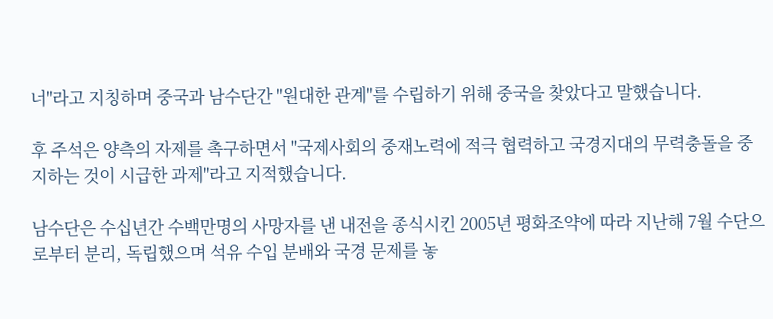너"라고 지칭하며 중국과 남수단간 "원대한 관계"를 수립하기 위해 중국을 찾았다고 말했습니다.

후 주석은 양측의 자제를 촉구하면서 "국제사회의 중재노력에 적극 협력하고 국경지대의 무력충돌을 중지하는 것이 시급한 과제"라고 지적했습니다.

남수단은 수십년간 수백만명의 사망자를 낸 내전을 종식시킨 2005년 평화조약에 따라 지난해 7월 수단으로부터 분리, 독립했으며 석유 수입 분배와 국경 문제를 놓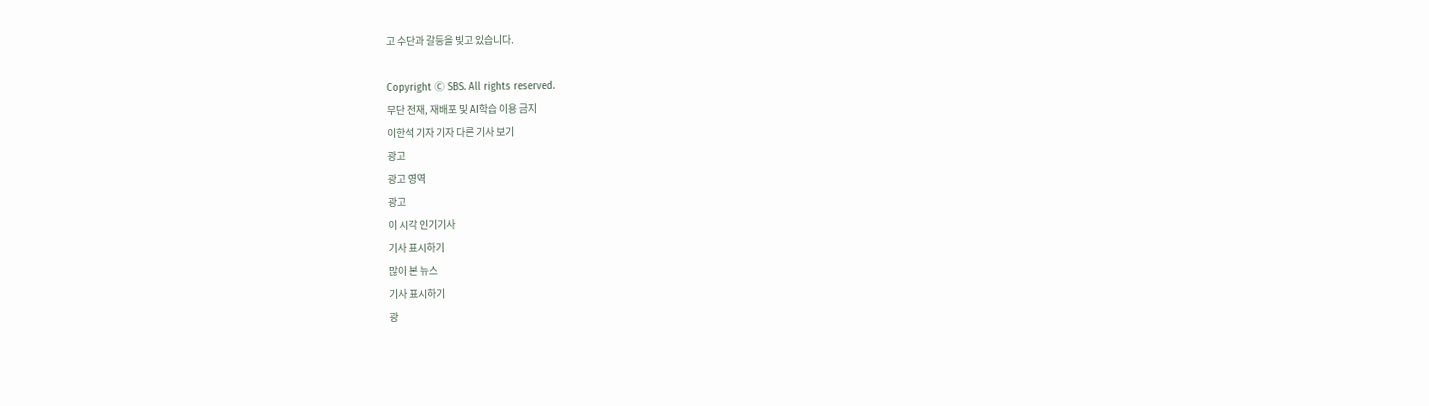고 수단과 갈등을 빚고 있습니다.

Copyright Ⓒ SBS. All rights reserved.
무단 전재, 재배포 및 AI학습 이용 금지
이한석 기자 기자 다른 기사 보기
광고
광고 영역
광고
이 시각 인기기사
기사 표시하기
많이 본 뉴스
기사 표시하기
광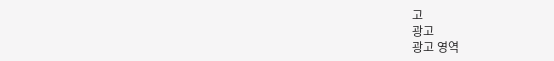고
광고
광고 영역